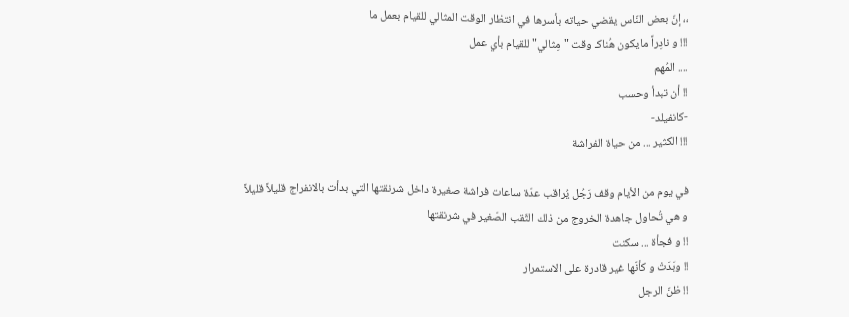،، إنّ بعض النّاس يقضي حياته بأسرها في انتظار الوقت المثالي للقيام بعمل ما
!!! و نادِراً مايكون هُناكـ وقت "مِثالي" للقيام بأي عمل
.... المُهم
!! أن تبدأ وحسب
-كانفيلد-
!!! الكثير ... من حياة الفراشة

في يوم من الأيام وقف رَجُل يُراقب عدّة ساعات فراشة صغيرة داخل شرنقتها التي بدأت بالانفراج قليلاً قليلاً
و هي تُحاول جاهدة الخروج من ذلك الثّقب الصّغير في شرنقتها
!! و فجأة ... سكنت
!! وبَدَتْ و كأنّها غير قادرة على الاستمرار
!! ظنّ الرجل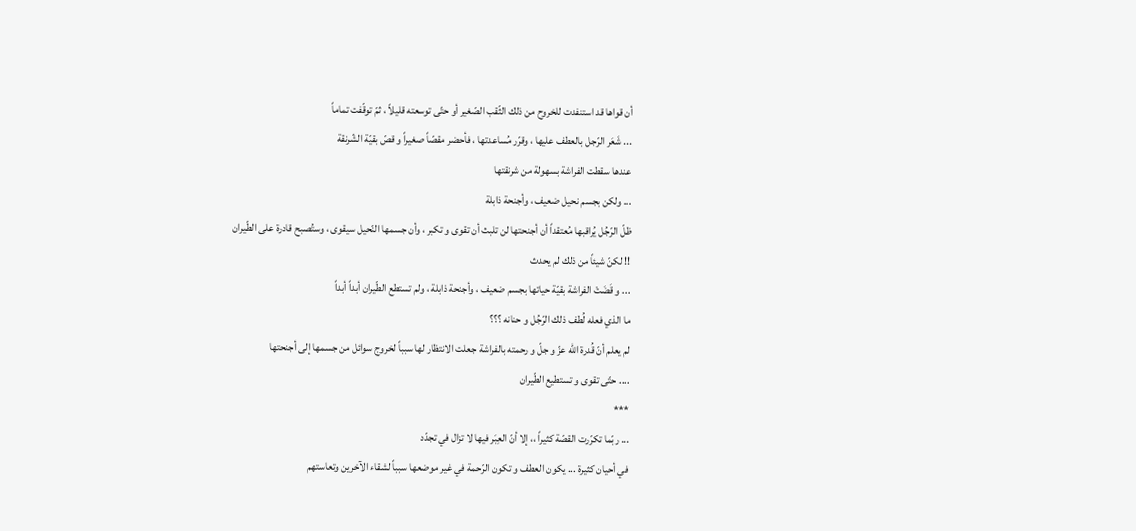أن قواها قد استنفدت للخروح من ذلك الثّقب الصّغير أو حتّى توسعته قليلاً ، ثمّ توقّفت تماماً
... شَعَر الرّجل بالعطف عليها ، وقرّر مُساعدتها ، فأحضر مقصّاً صغيراً و قصّ بقيّة الشّرنقة
عندها سقطت الفراشة بسهولة من شرنقتها
... ولكن بجسم نحيل ضعيف ، وأجنحة ذابلة
ظلّ الرّجُل يُراقبها مُعتقداً أن أجنحتها لن تلبث أن تقوى و تكبر ، وأن جسمها النّحيل سيقوى ، وستُصبح قادرة على الطّيران
!! لكنّ شيئاً من ذلك لم يحدث
... و قَضَتْ الفراشة بقيّة حياتها بجسم ضعيف ، وأجنحة ذابلة ، ولم تستطع الطّيران أبداً أبداً
ما الذي فعله لُطف ذلك الرّجُل و حنانه ؟؟؟
لم يعلم أنّ قُدرة الله عزّ و جلّ و رحمته بالفراشة جعلت الانتظار لها سبباً لخروج سوائل من جسمها إلى أجنحتها
.... حتّى تقوى و تستطيع الطّيران
***
... ربّما تكرّرت القصّة كثيراً ،، إلا أنّ العِبَر فيها لا تزال في تجدّد
في أحيان كثيرة ... يكون العطف و تكون الرّحمة في غير موضعها سبباً لشقاء الآخرين وتعاستهم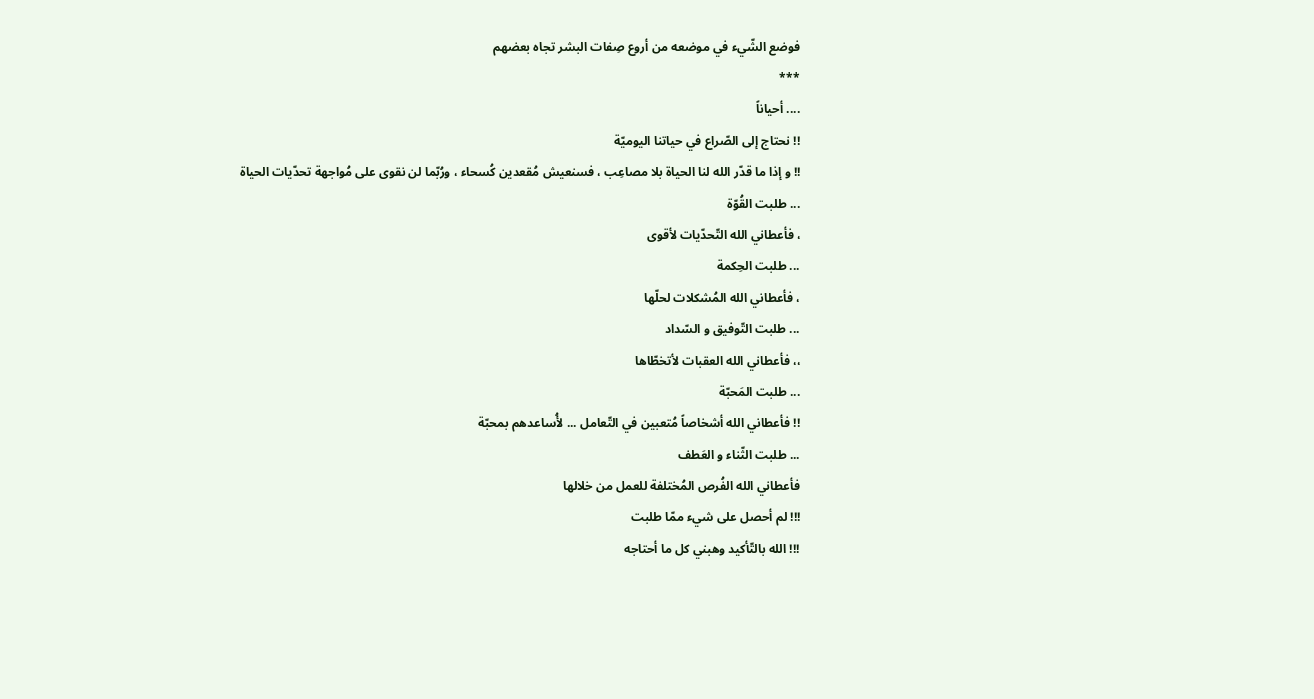فوضع الشّيء في موضعه من أروع صِفات البشر تجاه بعضهم
***
.... أحياناً
!! نحتاج إلى الصّراع في حياتنا اليوميّة
!! و إذا ما قدّر الله لنا الحياة بلا مصاعِب ، فسنعيش مُقعدين كُسحاء ، ورُبّما لن نقوى على مُواجهة تحدّيات الحياة
... طلبت القُوّة
، فأعطاني الله التّحدّيات لأقوى
... طلبت الحِكمة
، فأعطاني الله المُشكلات لحلّها
... طلبت التّوفيق و السّداد
،، فأعطاني الله العقبات لأتخطّاها
... طلبت المَحبّة
!! فأعطاني الله أشخاصاً مُتعبين في التّعامل ... لأُساعدهم بمحبّة
... طلبت الثّناء و العَطف
فأعطاني الله الفُرص المُختلفة للعمل من خلالها
!!! لم أحصل على شيء ممّا طلبت
!!! الله بالتّأكيد وهبني كل ما أحتاجه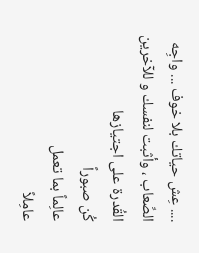.... عِش حياتك بلا خوف ... واجِه الصِّعاب ، وأثبت لنفسك و للآخرين القُدرة على اجتيازها
كُن صبوراً
عالِماً بما تعمل
عامِلاً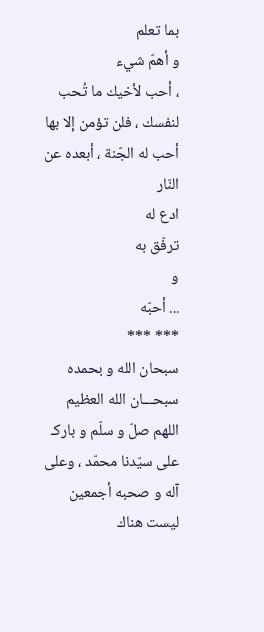بما تعلم
و أهمّ شيء
، أحب لأخيك ما تُحب لنفسك ، فلن تؤمن إلا بها
أحب له الجّنة ، أبعده عن النّار
ادع له
ترفّق به
و
... أحبّه
*** ***
سبحان الله و بحمده
سبحـــان الله العظيم
اللهم صلّ و سلّم و باركـ على سيّدنا محمّد ، وعلى آله و صحبه أجمعين
ليست هناك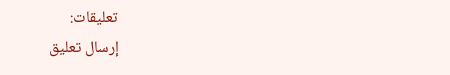تعليقات:
إرسال تعليق